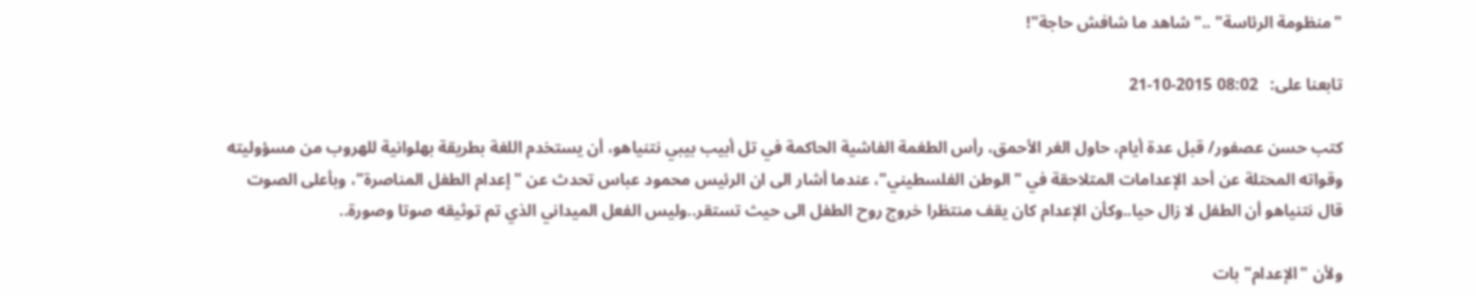"منظومة الرئاسة" .."شاهد ما شافش حاجة"!

تابعنا على:   08:02 2015-10-21

كتب حسن عصفور/ قبل عدة أيام، حاول الغر الأحمق، رأس الطغمة الفاشية الحاكمة في تل أبيب بيبي نتنياهو، أن يستخدم اللغة بطريقة بهلوانية للهروب من مسؤوليته وقواته المحتلة عن أحد الإعدامات المتلاحقة في "الوطن الفلسطيني"، عندما أشار الى ان الرئيس محمود عباس تحدث عن "إعدام الطفل المناصرة"، وبأعلى الصوت قال نتنياهو أن الطفل لا زال حيا..وكأن الإعدام كان يقف منتظرا خروج روح الطفل الى حيث تستقر..وليس الفعل الميداني الذي تم توثيقه صوتا وصورة..

ولأن "الإعدام" بات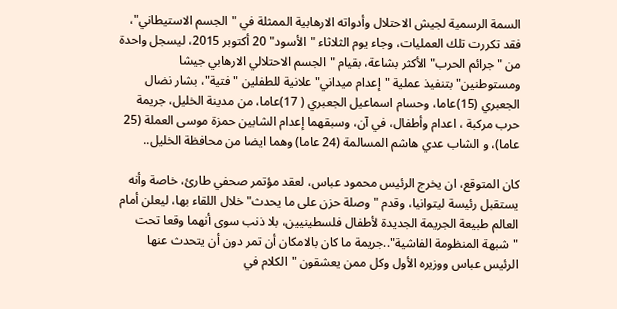السمة الرسمية لجيش الاحتلال وأدواته الارهابية الممثلة في "الجسم الاستيطاني"، فقد تكررت تلك العمليات، وجاء يوم الثلاثاء "الأسود" 20 أكتوبر 2015، ليسجل واحدة من "جرائم الحرب" الأكثر بشاعة، بقيام "الجسم الاحتلالي الارهابي جيشا ومستوطنين" بتنفيذ عملية "إعدام ميداني" علانية للطفلين "فتية"، بشار نضال الجعبري (15)عاما، وحسام اسماعيل الجعبري ( 17)عاما، من مدينة الخليل، جريمة حرب مركبة ، اعدام وأطفال، في آن، وسبقهما إعدام الشابين حمزة موسى العملة (25 عاما)، و الشاب عدي هاشم المسالمة (24 عاما) وهما ايضا من محافظة الخليل..

كان المتوقع، ان يخرج الرئيس محمود عباس، لعقد مؤتمر صحفي طارئ، خاصة وأنه يستقبل رئيسة ليتوانيا، وقدم "وصلة حزن على ما يحدث" خلال اللقاء بها، ليعلن أمام العالم طبيعة الجريمة الجديدة لأطفال فلسطينيين، بلا ذنب سوى أنهما وقعا تحت "شبهة المنظومة الفاشية"..جريمة ما كان بالامكان أن تمر دون أن يتحدث عنها الرئيس عباس ووزيره الأول وكل ممن يعشقون "الكلام في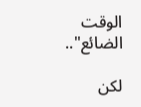الوقت الضائع"..

لكن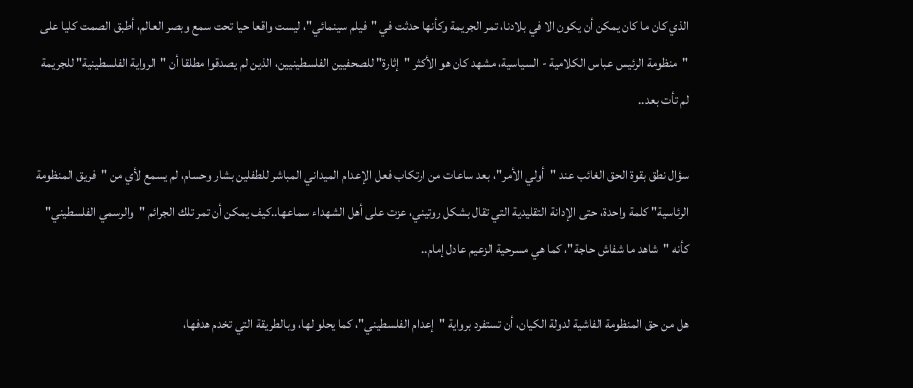الذي كان ما كان يمكن أن يكون الا في بلادنا، تمر الجريمة وكأنها حدثت في "فيلم سينمائي"، ليست واقعا حيا تحت سمع وبصر العالم، أطبق الصمت كليا على "منظومة الرئيس عباس الكلامية - السياسية، مشهد كان هو الأكثر "إثارة" للصحفيين الفلسطينيين، الذين لم يصدقوا مطلقا أن "الرواية الفلسطينية" للجريمة لم تأت بعد..

سؤال نطق بقوة الحق الغائب عند "أولي الأمر"، بعد ساعات من ارتكاب فعل الإعدام الميداني المباشر للطفلين بشار وحسام، لم يسمع لأي من "فريق المنظومة الرئاسية" كلمة واحدة، حتى الإدانة التقليدية التي تقال بشكل روتيني، عزت على أهل الشهداء سماعها..كيف يمكن أن تمر تلك الجرائم "والرسمي الفلسطيني" كأنه "شاهد ما شفاش حاجة"، كما هي مسرحية الزعيم عادل إمام..

هل من حق المنظومة الفاشية لدولة الكيان، أن تستفرد برواية "إعدام الفلسطيني"، كما يحلو لها، وبالطريقة التي تخدم هدفها،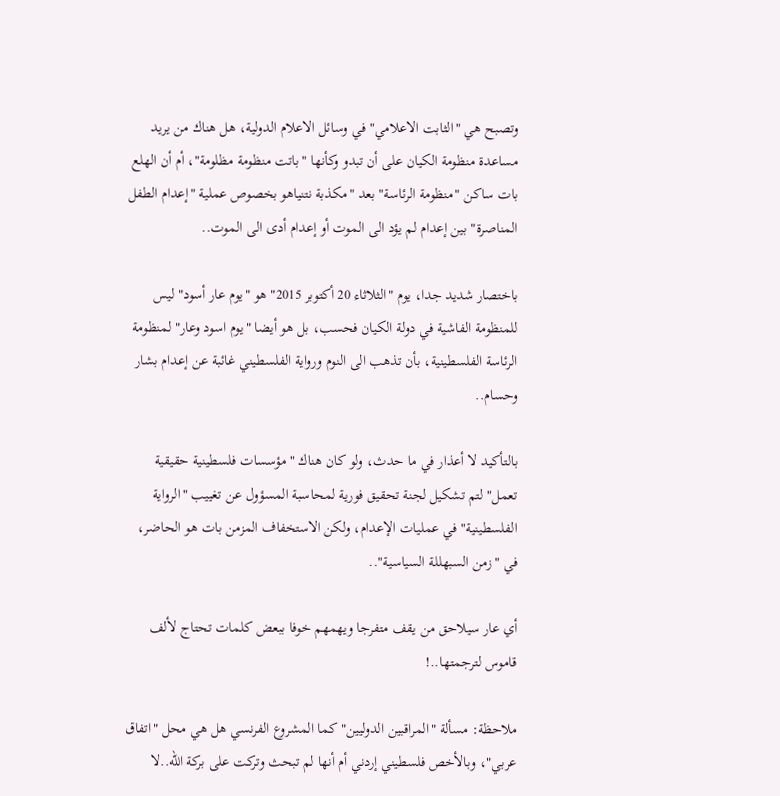وتصبح هي "الثابت الاعلامي" في وسائل الاعلام الدولية، هل هناك من يريد مساعدة منظومة الكيان على أن تبدو وكأنها "باتت منظومة مظلومة"، أم أن الهلع بات ساكن "منظومة الرئاسة" بعد "مكذبة نتنياهو بخصوص عملية "إعدام الطفل المناصرة" بين إعدام لم يؤد الى الموت أو إعدام أدى الى الموت..

باختصار شديد جدا، يوم "الثلاثاء 20 أكتوبر 2015" هو "يوم عار أسود" ليس للمنظومة الفاشية في دولة الكيان فحسب، بل هو أيضا "يوم اسود وعار" لمنظومة الرئاسة الفلسطينية، بأن تذهب الى النوم ورواية الفلسطيني غائبة عن إعدام بشار وحسام..

بالتأكيد لا أعذار في ما حدث، ولو كان هناك "مؤسسات فلسطينية حقيقية تعمل" لتم تشكيل لجنة تحقيق فورية لمحاسبة المسؤول عن تغييب "الرواية الفلسطينية" في عمليات الإعدام، ولكن الاستخفاف المزمن بات هو الحاضر، في "زمن السبهللة السياسية"..

أي عار سيلاحق من يقف متفرجا ويهمهم خوفا ببعض كلمات تحتاج لألف قاموس لترجمتها..!

ملاحظة: مسألة "المراقبين الدوليين" كما المشروع الفرنسي هل هي محل "اتفاق عربي"، وبالأخص فلسطيني إردني أم أنها لم تبحث وتركت على بركة الله..لا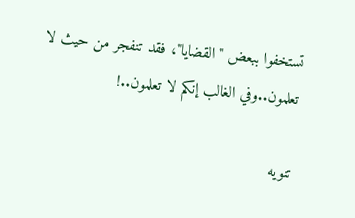تستخفوا ببعض "القضايا"، فقد تنفجر من حيث لا تعلمون..وفي الغالب إنكم لا تعلمون..!

تنويه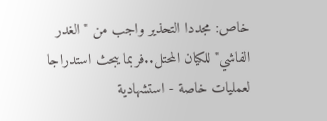خاص: مجددا التحذير واجب من "الغدر الفاشي" للكيان المحتل..فربما يبحث استدراجا لعمليات خاصة - استشهادية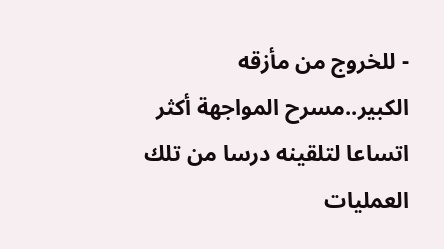- للخروج من مأزقه الكبير..مسرح المواجهة أكثر اتساعا لتلقينه درسا من تلك العمليات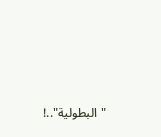"البطولية"..!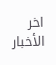اخر الأخبار